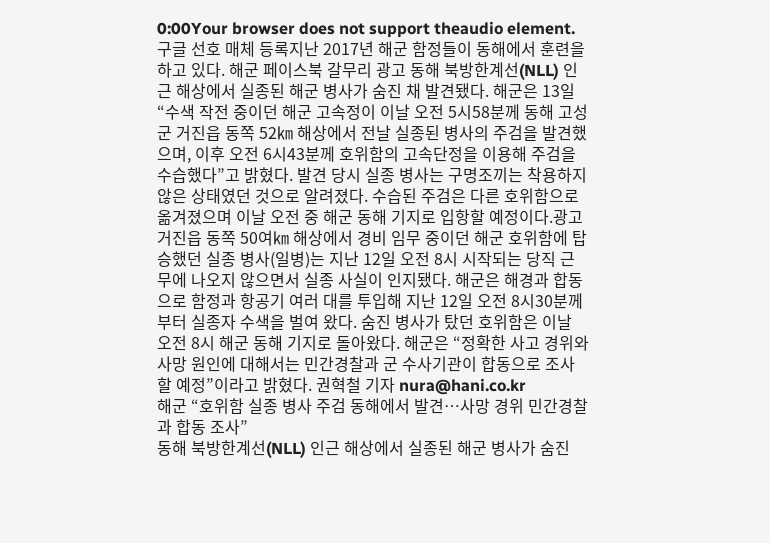0:00Your browser does not support theaudio element.구글 선호 매체 등록지난 2017년 해군 함정들이 동해에서 훈련을 하고 있다. 해군 페이스북 갈무리 광고 동해 북방한계선(NLL) 인근 해상에서 실종된 해군 병사가 숨진 채 발견됐다. 해군은 13일 “수색 작전 중이던 해군 고속정이 이날 오전 5시58분께 동해 고성군 거진읍 동쪽 52㎞ 해상에서 전날 실종된 병사의 주검을 발견했으며, 이후 오전 6시43분께 호위함의 고속단정을 이용해 주검을 수습했다”고 밝혔다. 발견 당시 실종 병사는 구명조끼는 착용하지 않은 상태였던 것으로 알려졌다. 수습된 주검은 다른 호위함으로 옮겨졌으며 이날 오전 중 해군 동해 기지로 입항할 예정이다.광고 거진읍 동쪽 50여㎞ 해상에서 경비 임무 중이던 해군 호위함에 탑승했던 실종 병사(일병)는 지난 12일 오전 8시 시작되는 당직 근무에 나오지 않으면서 실종 사실이 인지됐다. 해군은 해경과 합동으로 함정과 항공기 여러 대를 투입해 지난 12일 오전 8시30분께부터 실종자 수색을 벌여 왔다. 숨진 병사가 탔던 호위함은 이날 오전 8시 해군 동해 기지로 돌아왔다. 해군은 “정확한 사고 경위와 사망 원인에 대해서는 민간경찰과 군 수사기관이 합동으로 조사할 예정”이라고 밝혔다. 권혁철 기자 nura@hani.co.kr
해군 “호위함 실종 병사 주검 동해에서 발견…사망 경위 민간경찰과 합동 조사”
동해 북방한계선(NLL) 인근 해상에서 실종된 해군 병사가 숨진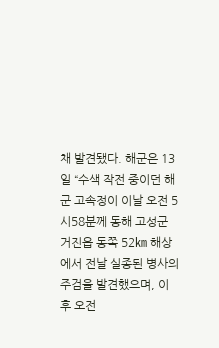채 발견됐다. 해군은 13일 “수색 작전 중이던 해군 고속정이 이날 오전 5시58분께 동해 고성군 거진읍 동쪽 52㎞ 해상에서 전날 실종된 병사의 주검을 발견했으며, 이후 오전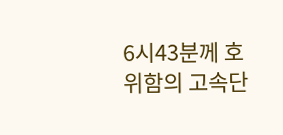6시43분께 호위함의 고속단